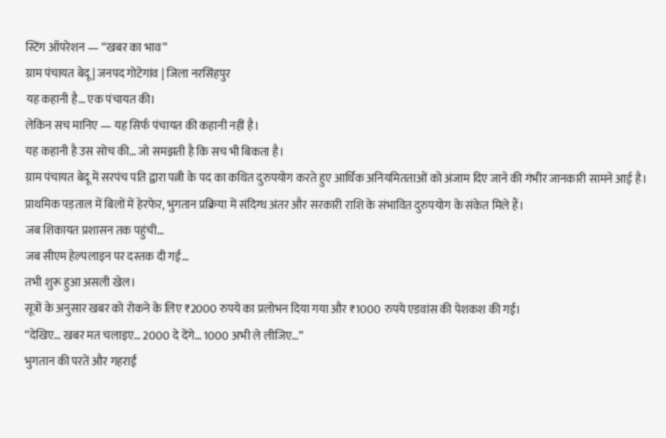स्टिंग ऑपरेशन — “खबर का भाव”
ग्राम पंचायत बेदू | जनपद गोटेगांव | जिला नरसिंहपुर
यह कहानी है… एक पंचायत की।
लेकिन सच मानिए — यह सिर्फ पंचायत की कहानी नहीं है।
यह कहानी है उस सोच की… जो समझती है कि सच भी बिकता है।
ग्राम पंचायत बेदू में सरपंच पति द्वारा पत्नी के पद का कथित दुरुपयोग करते हुए आर्थिक अनियमितताओं को अंजाम दिए जाने की गंभीर जानकारी सामने आई है। प्राथमिक पड़ताल में बिलों में हेरफेर, भुगतान प्रक्रिया में संदिग्ध अंतर और सरकारी राशि के संभावित दुरुपयोग के संकेत मिले हैं।
जब शिकायत प्रशासन तक पहुंची…
जब सीएम हेल्पलाइन पर दस्तक दी गई…
तभी शुरू हुआ असली खेल।
सूत्रों के अनुसार खबर को रोकने के लिए ₹2000 रुपये का प्रलोभन दिया गया और ₹1000 रुपये एडवांस की पेशकश की गई।
“देखिए… खबर मत चलाइए… 2000 दे देंगे… 1000 अभी ले लीजिए…”
भुगतान की परतें और गहराईं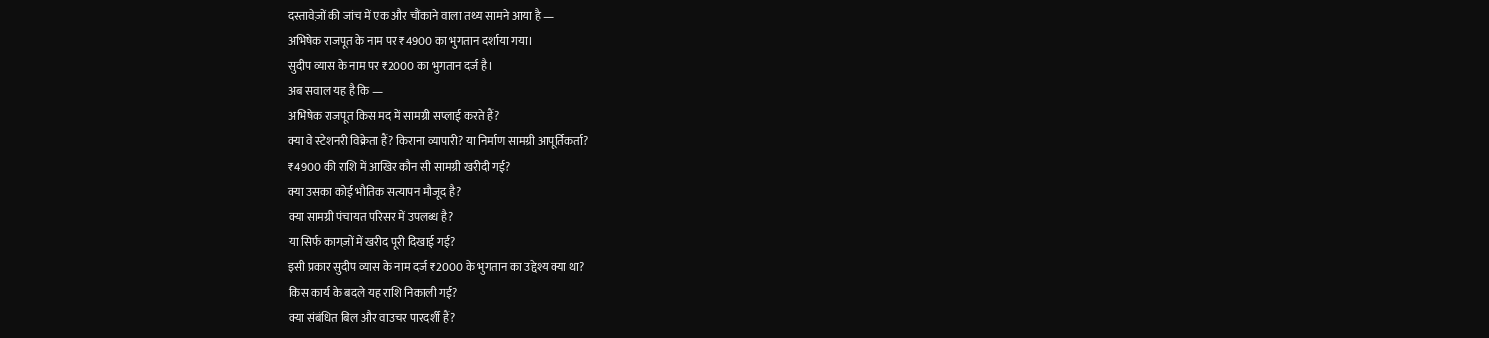दस्तावेज़ों की जांच में एक और चौंकाने वाला तथ्य सामने आया है —
अभिषेक राजपूत के नाम पर ₹4900 का भुगतान दर्शाया गया।
सुदीप व्यास के नाम पर ₹2000 का भुगतान दर्ज है।
अब सवाल यह है कि —
अभिषेक राजपूत किस मद में सामग्री सप्लाई करते हैं?
क्या वे स्टेशनरी विक्रेता हैं? किराना व्यापारी? या निर्माण सामग्री आपूर्तिकर्ता?
₹4900 की राशि में आखिर कौन सी सामग्री खरीदी गई?
क्या उसका कोई भौतिक सत्यापन मौजूद है?
क्या सामग्री पंचायत परिसर में उपलब्ध है?
या सिर्फ कागज़ों में खरीद पूरी दिखाई गई?
इसी प्रकार सुदीप व्यास के नाम दर्ज ₹2000 के भुगतान का उद्देश्य क्या था?
किस कार्य के बदले यह राशि निकाली गई?
क्या संबंधित बिल और वाउचर पारदर्शी हैं?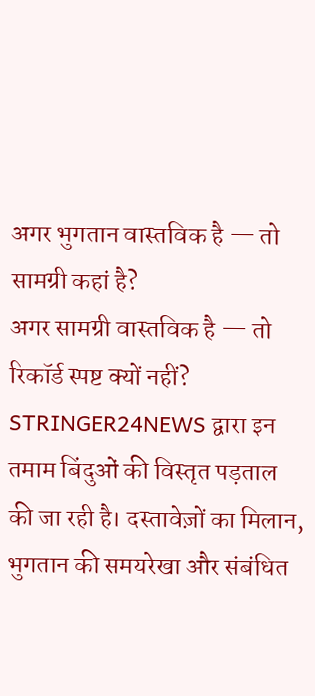अगर भुगतान वास्तविक है — तो सामग्री कहां है?
अगर सामग्री वास्तविक है — तो रिकॉर्ड स्पष्ट क्यों नहीं?
STRINGER24NEWS द्वारा इन तमाम बिंदुओं की विस्तृत पड़ताल की जा रही है। दस्तावेज़ों का मिलान, भुगतान की समयरेखा और संबंधित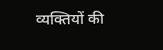व्यक्तियों की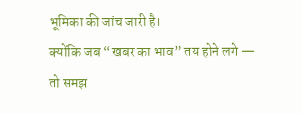भूमिका की जांच जारी है।
क्योंकि जब “खबर का भाव” तय होने लगे —
तो समझ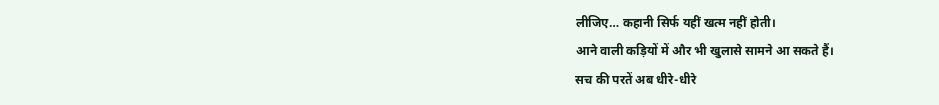लीजिए… कहानी सिर्फ यहीं खत्म नहीं होती।
आने वाली कड़ियों में और भी खुलासे सामने आ सकते हैं।
सच की परतें अब धीरे-धीरे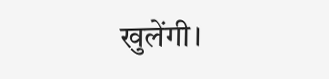खुलेंगी।